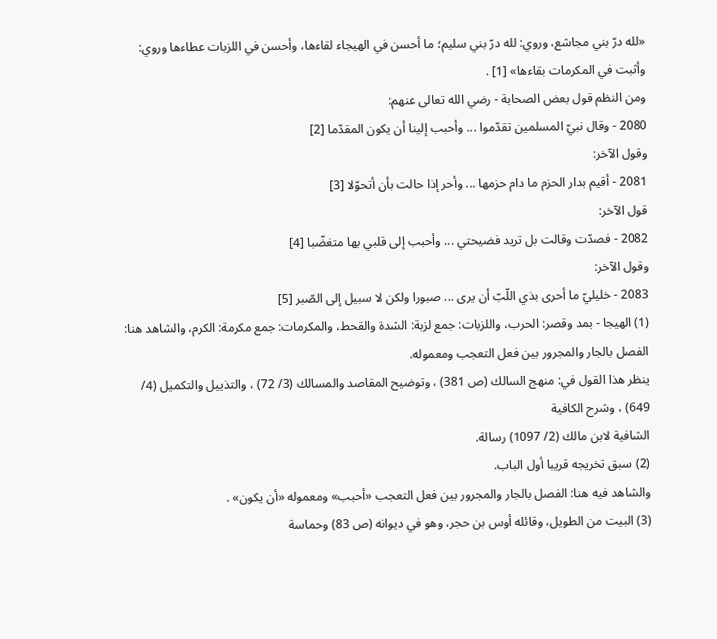«لله درّ بني مجاشع، وروي: لله درّ بني سليم؛ ما أحسن في الهيجاء لقاءها، وأحسن في اللزبات عطاءها وروي: وأثبت في المكرمات بقاءها» [1] .
ومن النظم قول بعض الصحابة - رضي الله تعالى عنهم:
2080 - وقال نبيّ المسلمين تقدّموا ... وأحبب إلينا أن يكون المقدّما [2]
وقول الآخر:
2081 - أقيم بدار الحزم ما دام حزمها ... وأحر إذا حالت بأن أتحوّلا [3]
قول الآخر:
2082 - فصدّت وقالت بل تريد فضيحتي ... وأحبب إلى قلبي بها متغضّبا [4]
وقول الآخر:
2083 - خليليّ ما أحرى بذي اللّبّ أن يرى ... صبورا ولكن لا سبيل إلى الصّبر [5]
(1) الهيجا - بمد وقصر: الحرب، واللزبات: جمع لزبة: الشدة والقحط، والمكرمات: جمع مكرمة: الكرم، والشاهد هنا: الفصل بالجار والمجرور بين فعل التعجب ومعموله.
ينظر هذا القول في: منهج السالك (ص 381) ، وتوضيح المقاصد والمسالك (3/ 72) ، والتذييل والتكميل (4/ 649) ، وشرح الكافية
الشافية لابن مالك (2/ 1097) رسالة.
(2) سبق تخريجه قريبا أول الباب.
والشاهد فيه هنا: الفصل بالجار والمجرور بين فعل التعجب «أحبب» ومعموله «أن يكون» .
(3) البيت من الطويل، وقائله أوس بن حجر، وهو في ديوانه (ص 83) وحماسة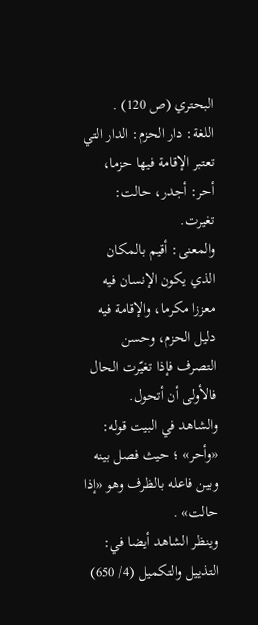البحتري (ص 120) .
اللغة: دار الحزم: الدار التي تعتبر الإقامة فيها حزما، أحر: أجدر، حالت: تغيرت.
والمعنى: أقيم بالمكان الذي يكون الإنسان فيه معززا مكرما، والإقامة فيه دليل الحزم، وحسن التصرف فإذا تغيّرت الحال فالأولى أن أتحول.
والشاهد في البيت قوله: «وأحر» ؛ حيث فصل بينه وبين فاعله بالظرف وهو «إذا حالت» .
وينظر الشاهد أيضا في: التذييل والتكميل (4/ 650)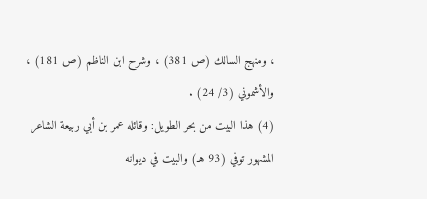، ومنهج السالك (ص 381) ، وشرح ابن الناظم (ص 181) ، والأشموني (3/ 24) .
(4) هذا البيت من بحر الطويل: وقائله عمر بن أبي ربيعة الشاعر المشهور توفي (93 هـ) والبيت في ديوانه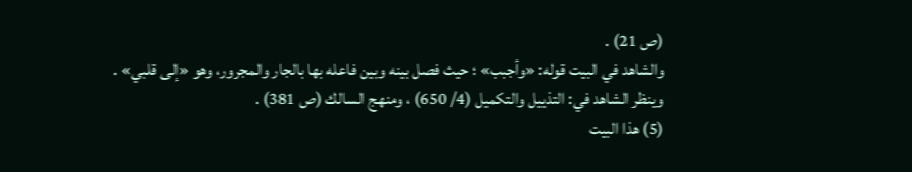(ص 21) .
والشاهد في البيت قوله: «وأجبب» ؛ حيث فصل بينه وبين فاعله بها بالجار والمجرور، وهو «إلى قلبي» .
وينظر الشاهد في: التذييل والتكميل (4/ 650) ، ومنهج السالك (ص 381) .
(5) هذا البيت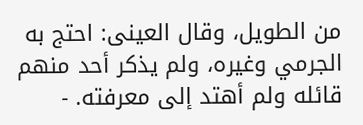من الطويل، وقال العينى: احتج به الجرمي وغيره، ولم يذكر أحد منهم قائله ولم أهتد إلى معرفته. -